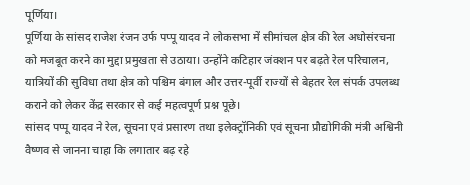पूर्णिया।
पूर्णिया के सांसद राजेश रंजन उर्फ पप्पू यादव ने लोकसभा में सीमांचल क्षेत्र की रेल अधोसंरचना को मजबूत करने का मुद्दा प्रमुखता से उठाया। उन्होंने कटिहार जंक्शन पर बढ़ते रेल परिचालन, यात्रियों की सुविधा तथा क्षेत्र को पश्चिम बंगाल और उत्तर-पूर्वी राज्यों से बेहतर रेल संपर्क उपलब्ध कराने को लेकर केंद्र सरकार से कई महत्वपूर्ण प्रश्न पूछे।
सांसद पप्पू यादव ने रेल, सूचना एवं प्रसारण तथा इलेक्ट्रॉनिकी एवं सूचना प्रौद्योगिकी मंत्री अश्विनी वैष्णव से जानना चाहा कि लगातार बढ़ रहे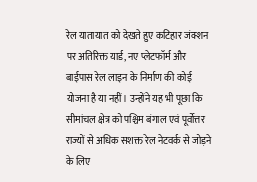रेल यातायात को देखते हुए कटिहार जंक्शन पर अतिरिक्त यार्ड, नए प्लेटफॉर्म और बाईपास रेल लाइन के निर्माण की कोई योजना है या नहीं। उन्होंने यह भी पूछा कि सीमांचल क्षेत्र को पश्चिम बंगाल एवं पूर्वोत्तर राज्यों से अधिक सशक्त रेल नेटवर्क से जोड़ने के लिए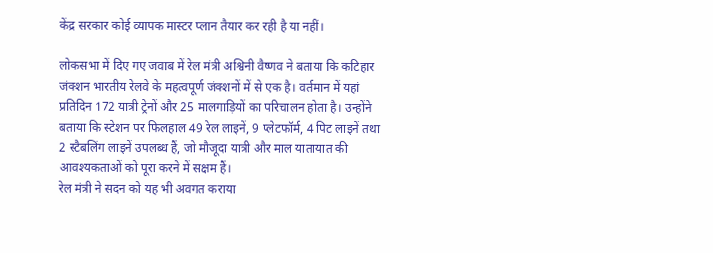केंद्र सरकार कोई व्यापक मास्टर प्लान तैयार कर रही है या नहीं।

लोकसभा में दिए गए जवाब में रेल मंत्री अश्विनी वैष्णव ने बताया कि कटिहार जंक्शन भारतीय रेलवे के महत्वपूर्ण जंक्शनों में से एक है। वर्तमान में यहां प्रतिदिन 172 यात्री ट्रेनों और 25 मालगाड़ियों का परिचालन होता है। उन्होंने बताया कि स्टेशन पर फिलहाल 49 रेल लाइनें, 9 प्लेटफॉर्म, 4 पिट लाइनें तथा 2 स्टैबलिंग लाइनें उपलब्ध हैं, जो मौजूदा यात्री और माल यातायात की आवश्यकताओं को पूरा करने में सक्षम हैं।
रेल मंत्री ने सदन को यह भी अवगत कराया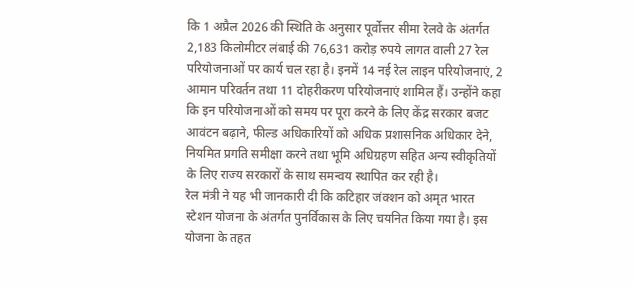कि 1 अप्रैल 2026 की स्थिति के अनुसार पूर्वोत्तर सीमा रेलवे के अंतर्गत 2,183 किलोमीटर लंबाई की 76,631 करोड़ रुपये लागत वाली 27 रेल परियोजनाओं पर कार्य चल रहा है। इनमें 14 नई रेल लाइन परियोजनाएं, 2 आमान परिवर्तन तथा 11 दोहरीकरण परियोजनाएं शामिल हैं। उन्होंने कहा कि इन परियोजनाओं को समय पर पूरा करने के लिए केंद्र सरकार बजट आवंटन बढ़ाने, फील्ड अधिकारियों को अधिक प्रशासनिक अधिकार देने, नियमित प्रगति समीक्षा करने तथा भूमि अधिग्रहण सहित अन्य स्वीकृतियों के लिए राज्य सरकारों के साथ समन्वय स्थापित कर रही है।
रेल मंत्री ने यह भी जानकारी दी कि कटिहार जंक्शन को अमृत भारत स्टेशन योजना के अंतर्गत पुनर्विकास के लिए चयनित किया गया है। इस योजना के तहत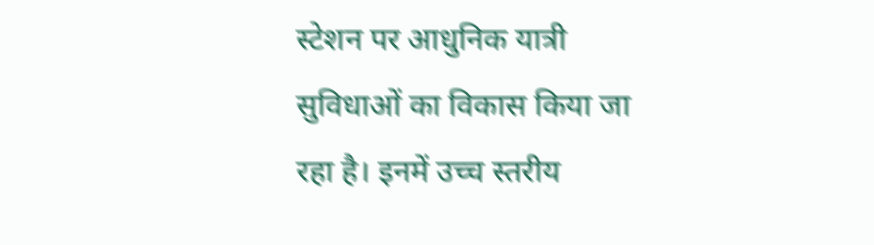स्टेशन पर आधुनिक यात्री सुविधाओं का विकास किया जा रहा है। इनमें उच्च स्तरीय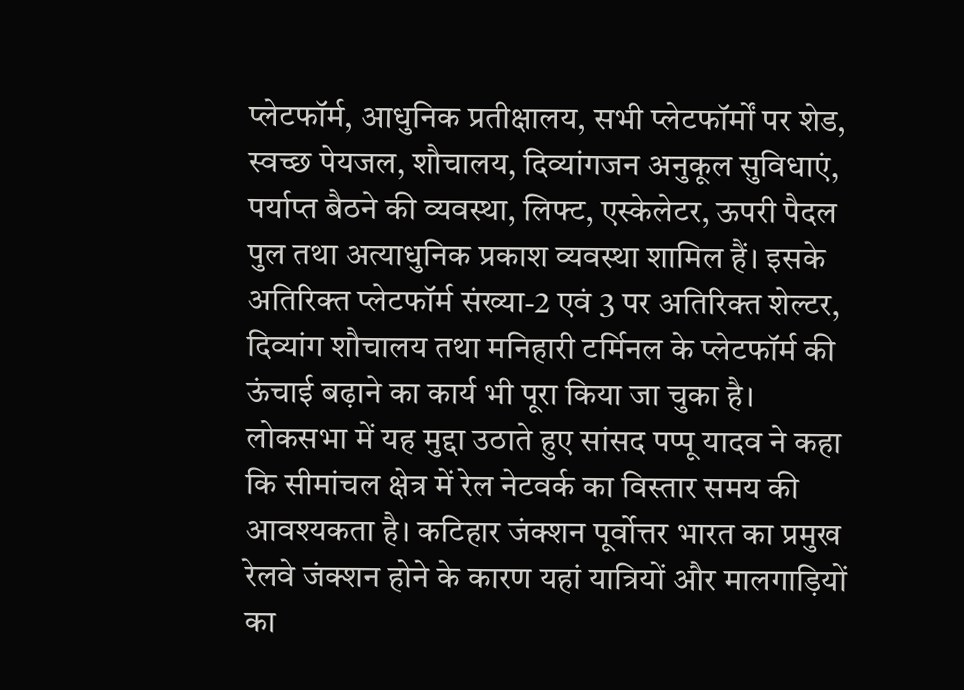प्लेटफॉर्म, आधुनिक प्रतीक्षालय, सभी प्लेटफॉर्मों पर शेड, स्वच्छ पेयजल, शौचालय, दिव्यांगजन अनुकूल सुविधाएं, पर्याप्त बैठने की व्यवस्था, लिफ्ट, एस्केलेटर, ऊपरी पैदल पुल तथा अत्याधुनिक प्रकाश व्यवस्था शामिल हैं। इसके अतिरिक्त प्लेटफॉर्म संख्या-2 एवं 3 पर अतिरिक्त शेल्टर, दिव्यांग शौचालय तथा मनिहारी टर्मिनल के प्लेटफॉर्म की ऊंचाई बढ़ाने का कार्य भी पूरा किया जा चुका है।
लोकसभा में यह मुद्दा उठाते हुए सांसद पप्पू यादव ने कहा कि सीमांचल क्षेत्र में रेल नेटवर्क का विस्तार समय की आवश्यकता है। कटिहार जंक्शन पूर्वोत्तर भारत का प्रमुख रेलवे जंक्शन होने के कारण यहां यात्रियों और मालगाड़ियों का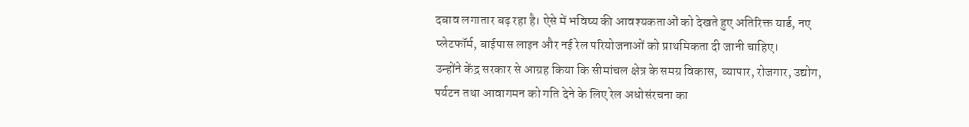दबाव लगातार बढ़ रहा है। ऐसे में भविष्य की आवश्यकताओं को देखते हुए अतिरिक्त यार्ड, नए प्लेटफॉर्म, बाईपास लाइन और नई रेल परियोजनाओं को प्राथमिकता दी जानी चाहिए।
उन्होंने केंद्र सरकार से आग्रह किया कि सीमांचल क्षेत्र के समग्र विकास, व्यापार, रोजगार, उद्योग, पर्यटन तथा आवागमन को गति देने के लिए रेल अधोसंरचना का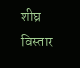शीघ्र विस्तार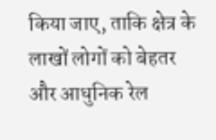किया जाए, ताकि क्षेत्र के लाखों लोगों को बेहतर और आधुनिक रेल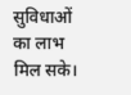सुविधाओं का लाभ मिल सके।